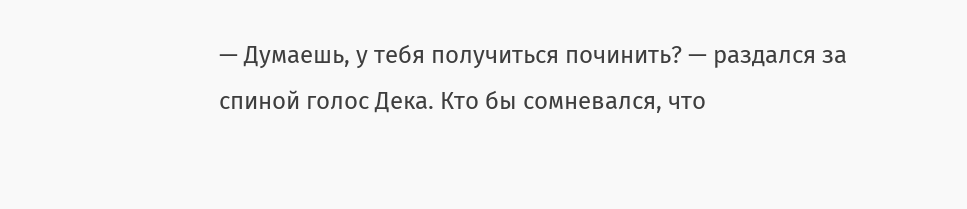— Думаешь, у тебя получиться починить? — раздался за спиной голос Дека. Кто бы сомневался, что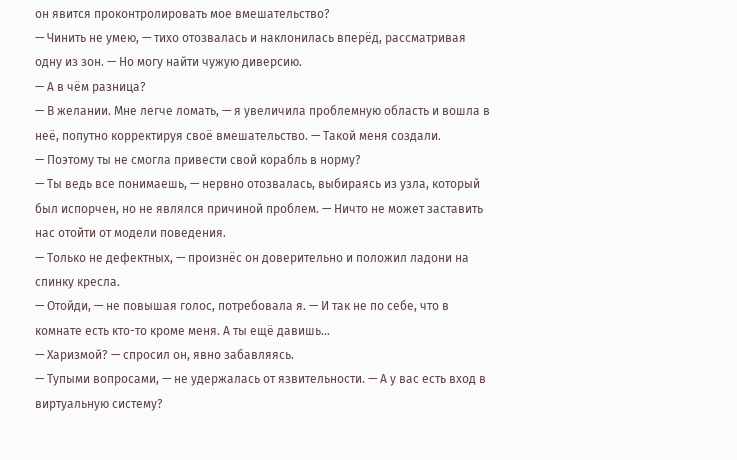он явится проконтролировать мое вмешательство?
— Чинить не умею, — тихо отозвалась и наклонилась вперёд, рассматривая одну из зон. — Но могу найти чужую диверсию.
— А в чём разница?
— В желании. Мне легче ломать, — я увеличила проблемную область и вошла в неё, попутно корректируя своё вмешательство. — Такой меня создали.
— Поэтому ты не смогла привести свой корабль в норму?
— Ты ведь все понимаешь, — нервно отозвалась, выбираясь из узла, который был испорчен, но не являлся причиной проблем. — Ничто не может заставить нас отойти от модели поведения.
— Только не дефектных, — произнёс он доверительно и положил ладони на спинку кресла.
— Отойди, — не повышая голос, потребовала я. — И так не по себе, что в комнате есть кто-то кроме меня. А ты ещё давишь…
— Харизмой? — спросил он, явно забавляясь.
— Тупыми вопросами, — не удержалась от язвительности. — А у вас есть вход в виртуальную систему?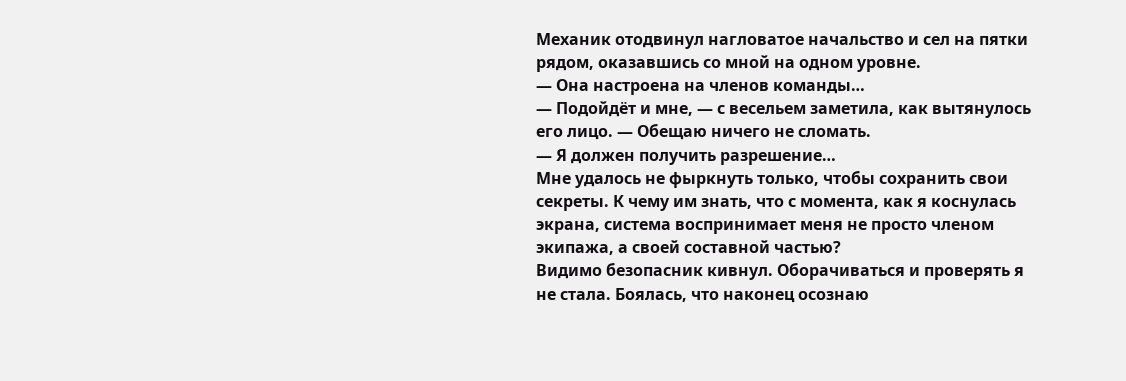Механик отодвинул нагловатое начальство и сел на пятки рядом, оказавшись со мной на одном уровне.
— Она настроена на членов команды…
— Подойдёт и мне, — с весельем заметила, как вытянулось его лицо. — Обещаю ничего не сломать.
— Я должен получить разрешение…
Мне удалось не фыркнуть только, чтобы сохранить свои секреты. К чему им знать, что с момента, как я коснулась экрана, система воспринимает меня не просто членом экипажа, а своей составной частью?
Видимо безопасник кивнул. Оборачиваться и проверять я не стала. Боялась, что наконец осознаю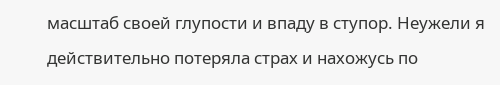масштаб своей глупости и впаду в ступор. Неужели я действительно потеряла страх и нахожусь по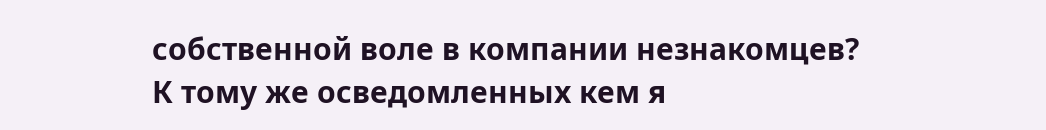собственной воле в компании незнакомцев? К тому же осведомленных кем я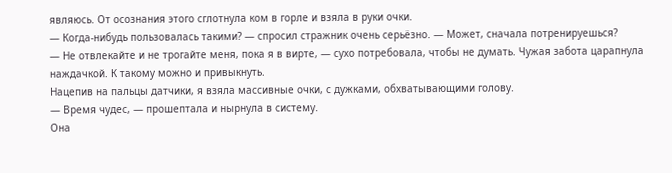являюсь. От осознания этого сглотнула ком в горле и взяла в руки очки.
— Когда-нибудь пользовалась такими? — спросил стражник очень серьёзно. — Может, сначала потренируешься?
— Не отвлекайте и не трогайте меня, пока я в вирте, — сухо потребовала, чтобы не думать. Чужая забота царапнула наждачкой. К такому можно и привыкнуть.
Нацепив на пальцы датчики, я взяла массивные очки, с дужками, обхватывающими голову.
— Время чудес, — прошептала и нырнула в систему.
Она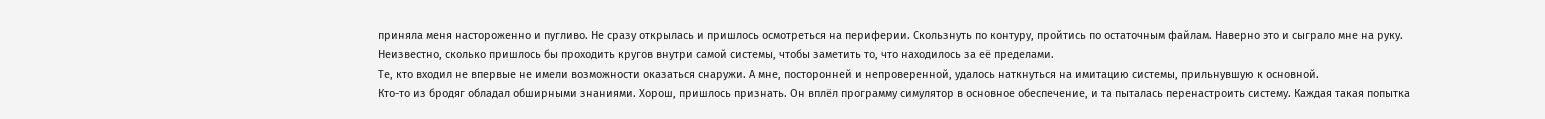приняла меня настороженно и пугливо. Не сразу открылась и пришлось осмотреться на периферии. Скользнуть по контуру, пройтись по остаточным файлам. Наверно это и сыграло мне на руку. Неизвестно, сколько пришлось бы проходить кругов внутри самой системы, чтобы заметить то, что находилось за её пределами.
Те, кто входил не впервые не имели возможности оказаться снаружи. А мне, посторонней и непроверенной, удалось наткнуться на имитацию системы, прильнувшую к основной.
Кто-то из бродяг обладал обширными знаниями. Хорош, пришлось признать. Он вплёл программу симулятор в основное обеспечение, и та пыталась перенастроить систему. Каждая такая попытка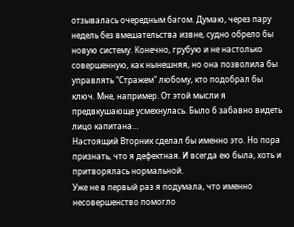отзывалась очередным багом. Думаю, через пару недель без вмешательства извне, судно обрело бы новую систему. Конечно, грубую и не настолько совершенную, как нынешняя, но она позволила бы управлять "Стражем" любому, кто подобрал бы ключ. Мне, например. От этой мысли я предвкушающе усмехнулась. Было б забавно видеть лицо капитана…
Настоящий Вторник сделал бы именно это. Но пора признать, что я дефектная. И всегда ею была, хоть и притворялась нормальной.
Уже не в первый раз я подумала, что именно несовершенство помогло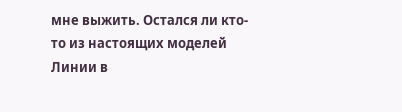мне выжить. Остался ли кто-то из настоящих моделей Линии в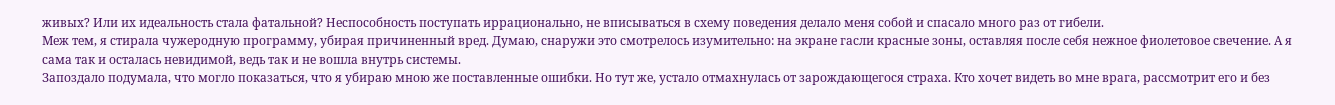живых? Или их идеальность стала фатальной? Неспособность поступать иррационально, не вписываться в схему поведения делало меня собой и спасало много раз от гибели.
Меж тем, я стирала чужеродную программу, убирая причиненный вред. Думаю, снаружи это смотрелось изумительно: на экране гасли красные зоны, оставляя после себя нежное фиолетовое свечение. А я сама так и осталась невидимой, ведь так и не вошла внутрь системы.
Запоздало подумала, что могло показаться, что я убираю мною же поставленные ошибки. Но тут же, устало отмахнулась от зарождающегося страха. Кто хочет видеть во мне врага, рассмотрит его и без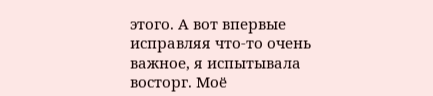этого. А вот впервые исправляя что-то очень важное, я испытывала восторг. Моё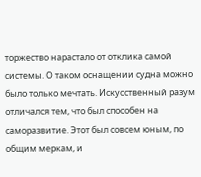торжество нарастало от отклика самой системы. О таком оснащении судна можно было только мечтать. Искусственный разум отличался тем, что был способен на саморазвитие. Этот был совсем юным, по общим меркам, и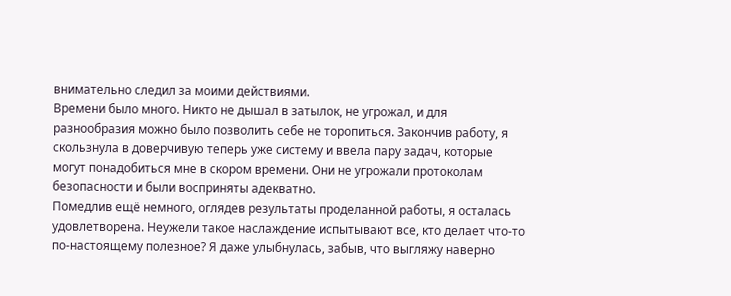внимательно следил за моими действиями.
Времени было много. Никто не дышал в затылок, не угрожал, и для разнообразия можно было позволить себе не торопиться. Закончив работу, я скользнула в доверчивую теперь уже систему и ввела пару задач, которые могут понадобиться мне в скором времени. Они не угрожали протоколам безопасности и были восприняты адекватно.
Помедлив ещё немного, оглядев результаты проделанной работы, я осталась удовлетворена. Неужели такое наслаждение испытывают все, кто делает что-то по-настоящему полезное? Я даже улыбнулась, забыв, что выгляжу наверно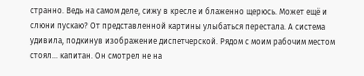странно. Ведь на самом деле, сижу в кресле и блаженно щерюсь. Может ещё и слюни пускаю? От представленной картины улыбаться перестала. А система удивила, подкинув изображение диспетчерской. Рядом с моим рабочим местом стоял… капитан. Он смотрел не на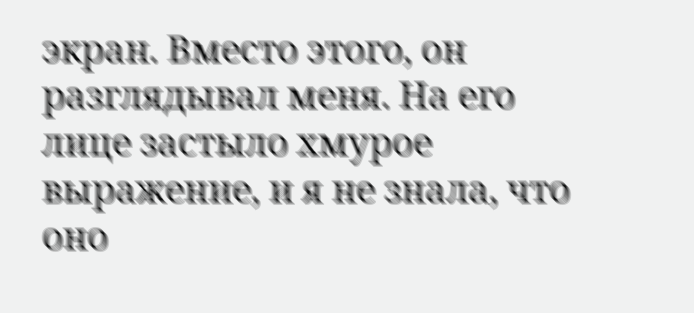экран. Вместо этого, он разглядывал меня. На его лице застыло хмурое выражение, и я не знала, что оно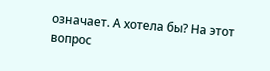означает. А хотела бы? На этот вопрос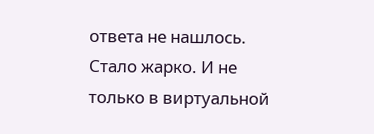ответа не нашлось. Стало жарко. И не только в виртуальной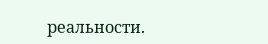реальности.